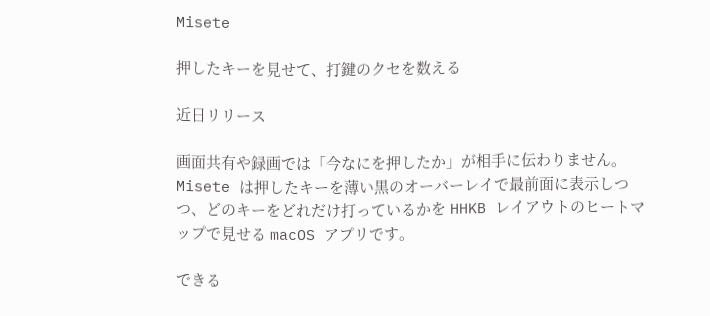Misete

押したキーを見せて、打鍵のクセを数える

近日リリース

画面共有や録画では「今なにを押したか」が相手に伝わりません。Misete は押したキーを薄い黒のオーバーレイで最前面に表示しつつ、どのキーをどれだけ打っているかを HHKB レイアウトのヒートマップで見せる macOS アプリです。

できる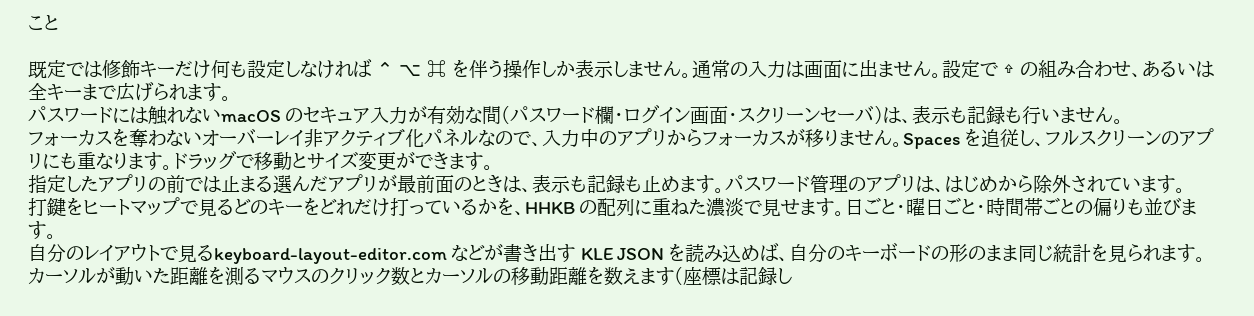こと

既定では修飾キーだけ何も設定しなければ ⌃ ⌥ ⌘ を伴う操作しか表示しません。通常の入力は画面に出ません。設定で ⇧ の組み合わせ、あるいは全キーまで広げられます。
パスワードには触れないmacOS のセキュア入力が有効な間(パスワード欄・ログイン画面・スクリーンセーバ)は、表示も記録も行いません。
フォーカスを奪わないオーバーレイ非アクティブ化パネルなので、入力中のアプリからフォーカスが移りません。Spaces を追従し、フルスクリーンのアプリにも重なります。ドラッグで移動とサイズ変更ができます。
指定したアプリの前では止まる選んだアプリが最前面のときは、表示も記録も止めます。パスワード管理のアプリは、はじめから除外されています。
打鍵をヒートマップで見るどのキーをどれだけ打っているかを、HHKB の配列に重ねた濃淡で見せます。日ごと・曜日ごと・時間帯ごとの偏りも並びます。
自分のレイアウトで見るkeyboard-layout-editor.com などが書き出す KLE JSON を読み込めば、自分のキーボードの形のまま同じ統計を見られます。
カーソルが動いた距離を測るマウスのクリック数とカーソルの移動距離を数えます(座標は記録し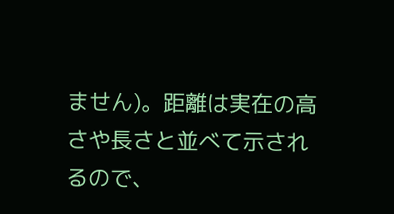ません)。距離は実在の高さや長さと並べて示されるので、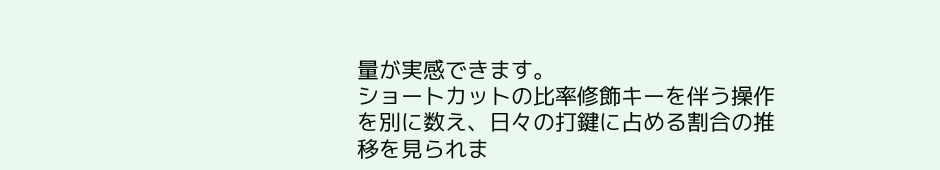量が実感できます。
ショートカットの比率修飾キーを伴う操作を別に数え、日々の打鍵に占める割合の推移を見られま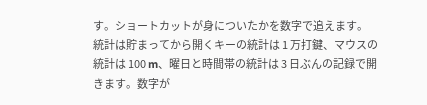す。ショートカットが身についたかを数字で追えます。
統計は貯まってから開くキーの統計は 1 万打鍵、マウスの統計は 100 m、曜日と時間帯の統計は 3 日ぶんの記録で開きます。数字が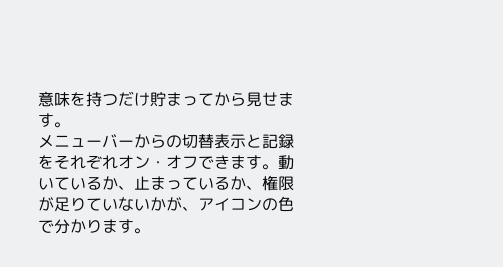意味を持つだけ貯まってから見せます。
メニューバーからの切替表示と記録をそれぞれオン・オフできます。動いているか、止まっているか、権限が足りていないかが、アイコンの色で分かります。